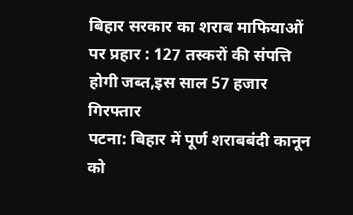बिहार सरकार का शराब माफियाओं पर प्रहार : 127 तस्करों की संपत्ति होगी जब्त,इस साल 57 हजार गिरफ्तार
पटना: बिहार में पूर्ण शराबबंदी कानून को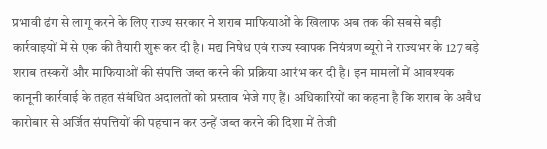प्रभावी ढंग से लागू करने के लिए राज्य सरकार ने शराब माफियाओं के खिलाफ अब तक की सबसे बड़ी कार्रवाइयों में से एक की तैयारी शुरू कर दी है। मद्य निषेध एवं राज्य स्वापक नियंत्रण ब्यूरो ने राज्यभर के 127 बड़े शराब तस्करों और माफियाओं की संपत्ति जब्त करने की प्रक्रिया आरंभ कर दी है। इन मामलों में आवश्यक कानूनी कार्रवाई के तहत संबंधित अदालतों को प्रस्ताव भेजे गए हैं। अधिकारियों का कहना है कि शराब के अवैध कारोबार से अर्जित संपत्तियों की पहचान कर उन्हें जब्त करने की दिशा में तेजी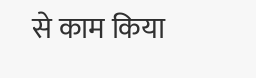से काम किया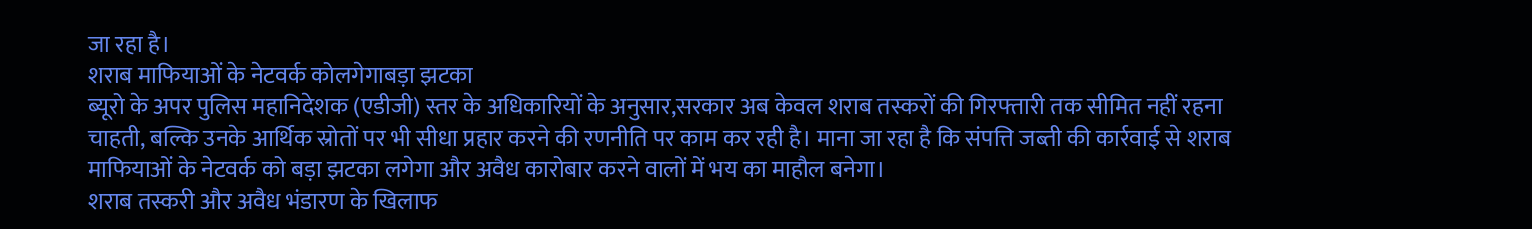जा रहा है।
शराब माफियाओं के नेटवर्क कोलगेगाबड़ा झटका
ब्यूरो के अपर पुलिस महानिदेशक (एडीजी) स्तर के अधिकारियों के अनुसार,सरकार अब केवल शराब तस्करों की गिरफ्तारी तक सीमित नहीं रहना चाहती, बल्कि उनके आर्थिक स्रोतों पर भी सीधा प्रहार करने की रणनीति पर काम कर रही है। माना जा रहा है कि संपत्ति जब्ती की कार्रवाई से शराब माफियाओं के नेटवर्क को बड़ा झटका लगेगा और अवैध कारोबार करने वालों में भय का माहौल बनेगा।
शराब तस्करी और अवैध भंडारण के खिलाफ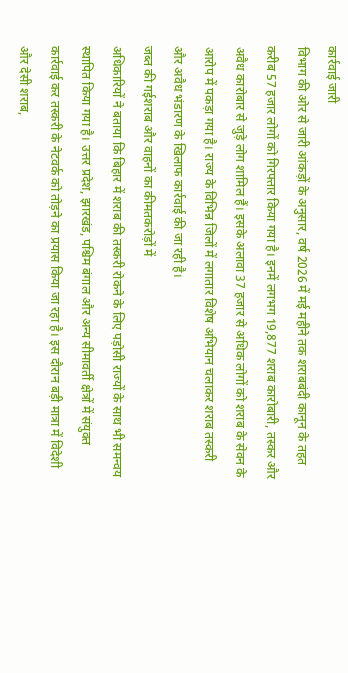कार्रवाई जारी
विभाग की ओर से जारी आंकड़ों के अनुसार, वर्ष 2026 में मई महीने तक शराबबंदी कानून के तहत करीब 57 हजार लोगों को गिरफ्तार किया गया है। इनमें लगभग 19,877 शराब कारोबारी, तस्कर और अवैध कारोबार से जुड़े लोग शामिल हैं। इसके अलावा 37 हजार से अधिक लोगों को शराब के सेवन के आरोप में पकड़ा गया है। राज्य के विभिन्न जिलों में लगातार विशेष अभियान चलाकर शराब तस्करी और अवैध भंडारण के खिलाफ कार्रवाई की जा रही है।
जब्त की गईशराब और वाहनों का कीमतकरोड़ों में
अधिकारियों ने बताया कि बिहार में शराब की तस्करी रोकने के लिए पड़ोसी राज्यों के साथ भी समन्वय स्थापित किया गया है। उत्तर प्रदेश, झारखंड, पश्चिम बंगाल और अन्य सीमावर्ती क्षेत्रों में संयुक्त कार्रवाई कर तस्करी के नेटवर्क को तोड़ने का प्रयास किया जा रहा है। इस दौरान बड़ी मात्रा में विदेशी और देसी शराब,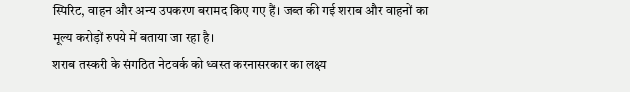स्पिरिट, वाहन और अन्य उपकरण बरामद किए गए हैं। जब्त की गई शराब और वाहनों का मूल्य करोड़ों रुपये में बताया जा रहा है।
शराब तस्करी के संगठित नेटवर्क को ध्वस्त करनासरकार का लक्ष्य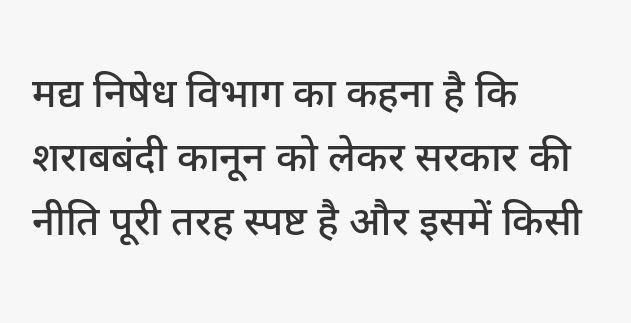मद्य निषेध विभाग का कहना है कि शराबबंदी कानून को लेकर सरकार की नीति पूरी तरह स्पष्ट है और इसमें किसी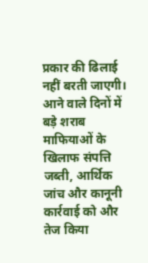प्रकार की ढिलाई नहीं बरती जाएगी। आने वाले दिनों में बड़े शराब माफियाओं के खिलाफ संपत्ति जब्ती, आर्थिक जांच और कानूनी कार्रवाई को और तेज किया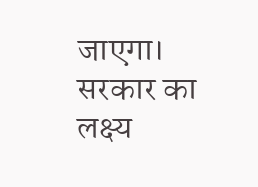जाएगा। सरकार का लक्ष्य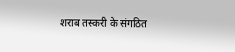शराब तस्करी के संगठित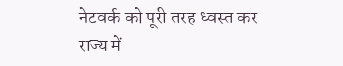नेटवर्क को पूरी तरह ध्वस्त कर राज्य में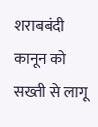शराबबंदी कानून को सख्ती से लागू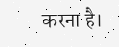करना है।